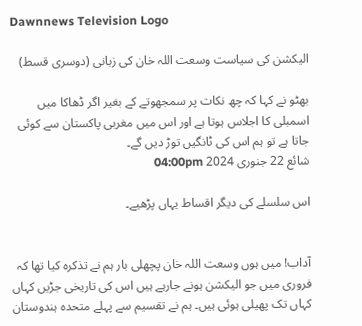Dawnnews Television Logo

الیکشن کی سیاست وسعت اللہ خان کی زبانی (دوسری قسط)

بھٹو نے کہا کہ چھ نکات پر سمجھوتے کے بغیر اگر ڈھاکا میں اسمبلی کا اجلاس ہوتا ہے اور اس میں مغربی پاکستان سے کوئی جاتا ہے تو ہم اس کی ٹانگیں توڑ دیں گے۔
شائع 22 جنوری 2024 04:00pm

اس سلسلے کی دیگر اقساط یہاں پڑھیے۔


آداب! میں ہوں وسعت اللہ خان پچھلی بار ہم نے تذکرہ کیا تھا کہ فروری میں جو الیکشن ہونے جارہے ہیں اس کی تاریخی جڑیں کہاں کہاں تک پھیلی ہوئی ہیں۔ ہم نے تقسیم سے پہلے متحدہ ہندوستان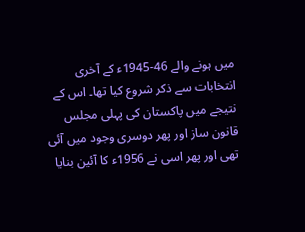میں ہونے والے 46-1945ء کے آخری انتخابات سے ذکر شروع کیا تھا۔ اس کے نتیجے میں پاکستان کی پہلی مجلس قانون ساز اور پھر دوسری وجود میں آئی تھی اور پھر اسی نے 1956ء کا آئین بنایا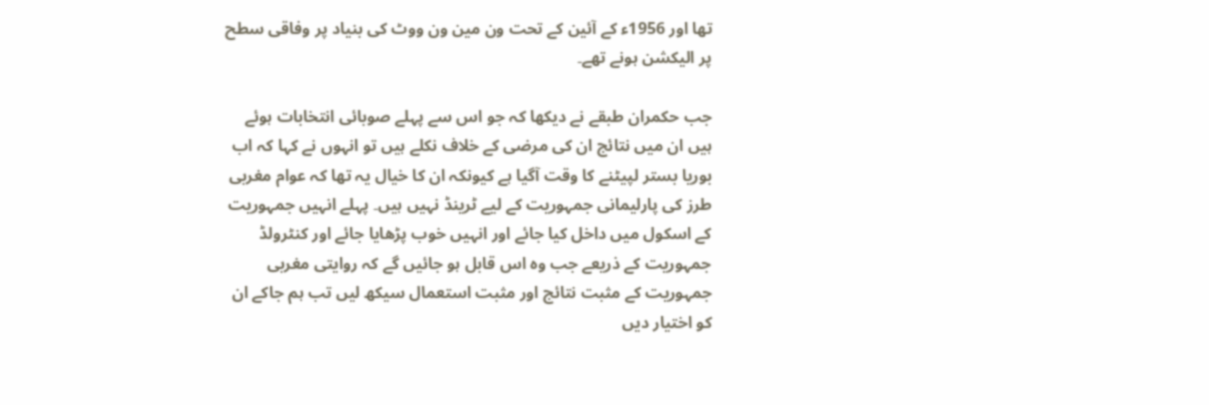تھا اور 1956ء کے آئین کے تحت ون مین ون ووٹ کی بنیاد پر وفاقی سطح پر الیکشن ہونے تھے۔

جب حکمران طبقے نے دیکھا کہ جو اس سے پہلے صوبائی انتخابات ہوئے ہیں ان میں نتائج ان کی مرضی کے خلاف نکلے ہیں تو انہوں نے کہا کہ اب بوریا بستر لپیٹنے کا وقت آگیا ہے کیونکہ ان کا خیال یہ تھا کہ عوام مغربی طرز کی پارلیمانی جمہوریت کے لیے ٹرینڈ نہیں ہیں۔ پہلے انہیں جمہوریت کے اسکول میں داخل کیا جائے اور انہیں خوب پڑھایا جائے اور کنٹرولڈ جمہوریت کے ذریعے جب وہ اس قابل ہو جائیں گے کہ روایتی مغربی جمہوریت کے مثبت نتائج اور مثبت استعمال سیکھ لیں تب ہم جاکے ان کو اختیار دیں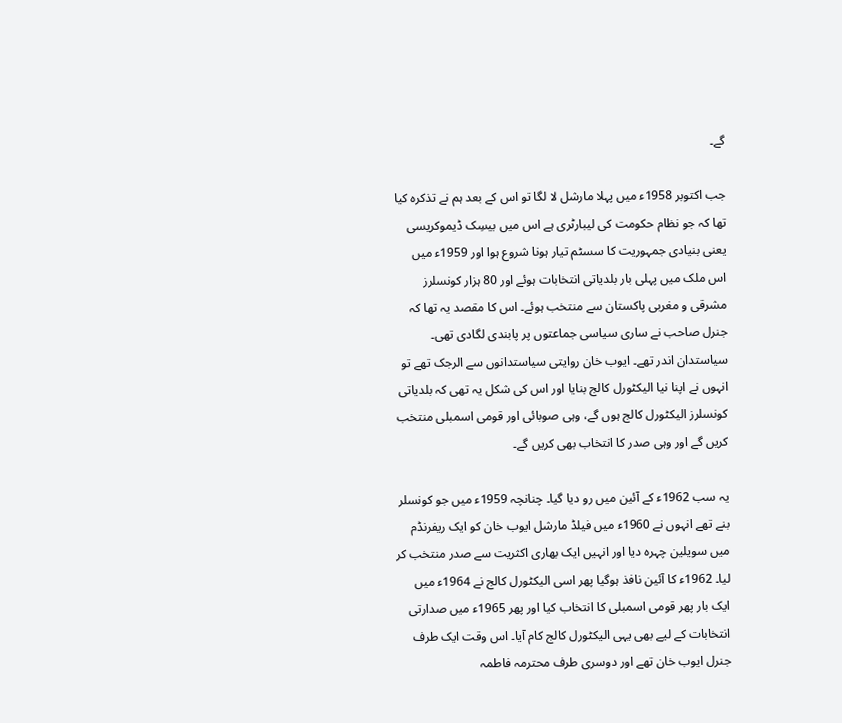گے۔

جب اکتوبر 1958ء میں پہلا مارشل لا لگا تو اس کے بعد ہم نے تذکرہ کیا تھا کہ جو نظام حکومت کی لیبارٹری ہے اس میں بیسِک ڈیموکریسی یعنی بنیادی جمہوریت کا سسٹم تیار ہونا شروع ہوا اور 1959ء میں اس ملک میں پہلی بار بلدیاتی انتخابات ہوئے اور 80 ہزار کونسلرز مشرقی و مغربی پاکستان سے منتخب ہوئے۔ اس کا مقصد یہ تھا کہ جنرل صاحب نے ساری سیاسی جماعتوں پر پابندی لگادی تھی۔ سیاستدان اندر تھے۔ ایوب خان روایتی سیاستدانوں سے الرجک تھے تو انہوں نے اپنا نیا الیکٹورل کالج بنایا اور اس کی شکل یہ تھی کہ بلدیاتی کونسلرز الیکٹورل کالج ہوں گے، وہی صوبائی اور قومی اسمبلی منتخب کریں گے اور وہی صدر کا انتخاب بھی کریں گے۔

یہ سب 1962ء کے آئین میں رو دیا گیا۔ چنانچہ 1959ء میں جو کونسلر بنے تھے انہوں نے 1960ء میں فیلڈ مارشل ایوب خان کو ایک ریفرنڈم میں سویلین چہرہ دیا اور انہیں ایک بھاری اکثریت سے صدر منتخب کر لیا۔ 1962ء کا آئین نافذ ہوگیا پھر اسی الیکٹورل کالج نے 1964ء میں ایک بار پھر قومی اسمبلی کا انتخاب کیا اور پھر 1965ء میں صدارتی انتخابات کے لیے بھی یہی الیکٹورل کالج کام آیا۔ اس وقت ایک طرف جنرل ایوب خان تھے اور دوسری طرف محترمہ فاطمہ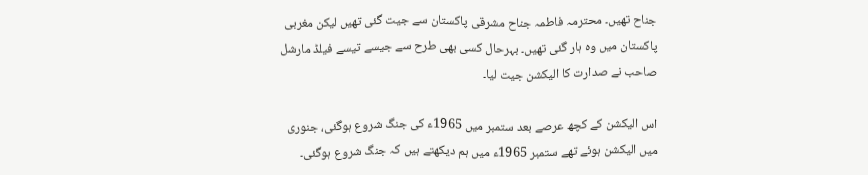جناح تھیں۔ محترمہ فاطمہ جناح مشرقی پاکستان سے جیت گئی تھیں لیکن مغربی پاکستان میں وہ ہار گئی تھیں۔ بہرحال کسی بھی طرح سے جیسے تیسے فیلڈ مارشل صاحب نے صدارت کا الیکشن جیت لیا۔

اس الیکشن کے کچھ عرصے بعد ستمبر میں 1965ء کی جنگ شروع ہوگئی، جنوری میں الیکشن ہوئے تھے ستمبر 1965ء میں ہم دیکھتے ہیں کہ جنگ شروع ہوگئی۔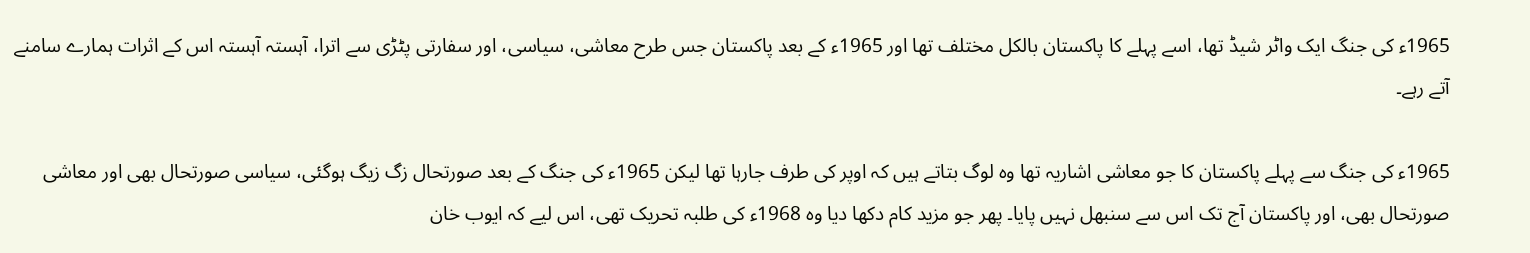1965ء کی جنگ ایک واٹر شیڈ تھا، اسے پہلے کا پاکستان بالکل مختلف تھا اور 1965ء کے بعد پاکستان جس طرح معاشی، سیاسی، اور سفارتی پٹڑی سے اترا، آہستہ آہستہ اس کے اثرات ہمارے سامنے آتے رہے۔

1965ء کی جنگ سے پہلے پاکستان کا جو معاشی اشاریہ تھا وہ لوگ بتاتے ہیں کہ اوپر کی طرف جارہا تھا لیکن 1965ء کی جنگ کے بعد صورتحال زگ زیگ ہوگئی، سیاسی صورتحال بھی اور معاشی صورتحال بھی، اور پاکستان آج تک اس سے سنبھل نہیں پایا۔ پھر جو مزید کام دکھا دیا وہ 1968ء کی طلبہ تحریک تھی، اس لیے کہ ایوب خان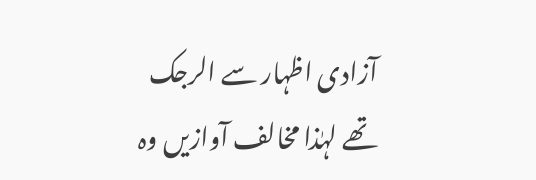آزادی اظہار سے الرجک تھے لہٰذا مخالف آوازیں وہ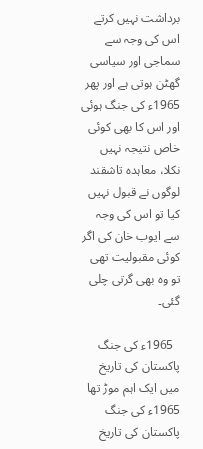برداشت نہیں کرتے اس کی وجہ سے سماجی اور سیاسی گھٹن ہوتی ہے اور پھر 1965ء کی جنگ ہوئی اور اس کا بھی کوئی خاص نتیجہ نہیں نکلا، معاہدہ تاشقند لوگوں نے قبول نہیں کیا تو اس کی وجہ سے ایوب خان کی اگر کوئی مقبولیت تھی تو وہ بھی گرتی چلی گئی۔

  1965ء کی جنگ پاکستان کی تاریخ میں ایک اہم موڑ تھا
1965ء کی جنگ پاکستان کی تاریخ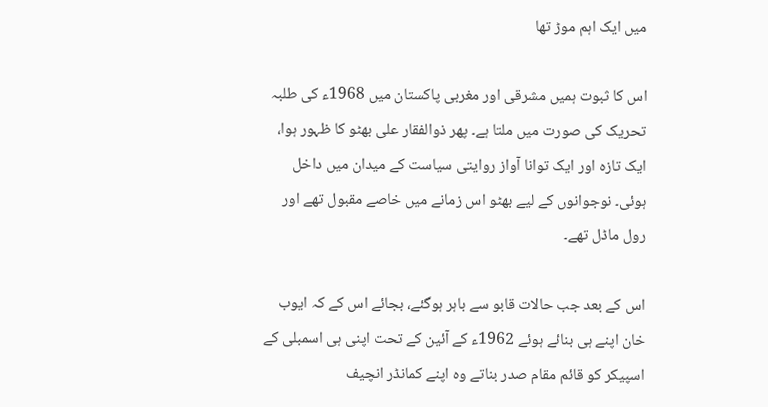میں ایک اہم موڑ تھا

اس کا ثبوت ہمیں مشرقی اور مغربی پاکستان میں 1968ء کی طلبہ تحریک کی صورت میں ملتا ہے۔ پھر ذوالفقار علی بھٹو کا ظہور ہوا، ایک تازہ اور ایک توانا آواز روایتی سیاست کے میدان میں داخل ہوئی۔ نوجوانوں کے لیے بھٹو اس زمانے میں خاصے مقبول تھے اور رول ماڈل تھے۔

اس کے بعد جب حالات قابو سے باہر ہوگئے، بجائے اس کے کہ ایوب خان اپنے ہی بنائے ہوئے 1962ء کے آئین کے تحت اپنی ہی اسمبلی کے اسپیکر کو قائم مقام صدر بناتے وہ اپنے کمانڈر انچیف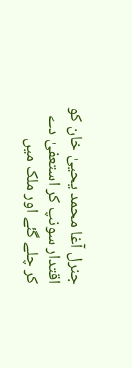جنرل آغا محمد یحییٰ خان کو اقتدار سونپ کر استعفیٰ دے کر چلے گئے اور ملک میں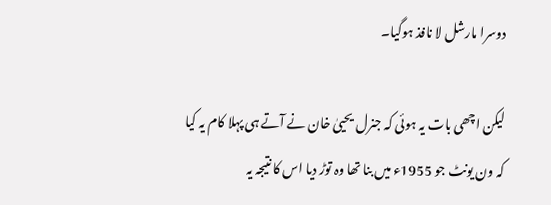دوسرا مارشل لا نافذ ہوگیا۔

لیکن اچھی بات یہ ہوئی کہ جنرل یحییٰ خان نے آتے ہی پہلا کام یہ کیا کہ ون یونٹ جو 1955ء میں بنا تھا وہ توڑ دیا اس کا نتیجہ یہ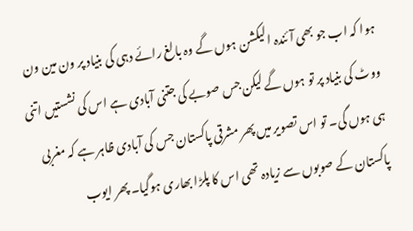ہوا کہ اب جو بھی آئندہ الیکشن ہوں گے وہ بالغ رائے دہی کی بنیاد پر ون مین ون ووٹ کی بنیاد پر تو ہوں گے لیکن جس صوبے کی جتنی آبادی ہے اس کی نشستیں اتنی ہی ہوں گی۔ تو اس تصویر میں پھر مشرقی پاکستان جس کی آبادی ظاہر ہے کہ مغربی پاکستان کے صوبوں سے زیادہ تھی اس کا پلڑا بھاری ہوگیا۔ پھر ایوب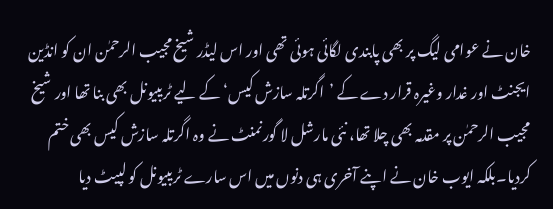خان نے عوامی لیگ پر بھی پابندی لگائی ہوئی تھی اور اس لیڈر شیخ مجیب الرحمٰن ان کو انڈین ایجنٹ اور غدار وغیرہ قرار دے کے ’اگرتلہ سازش کیس‘ کے لیے ٹریبیونل بھی بنا تھا اور شیخ مجیب الرحمٰن پر مقدمہ بھی چلا تھا، نئی مارشل لا گورنمنٹ نے وہ اگرتلہ سازش کیس بھی ختم کردیا۔بلکہ ایوب خان نے اپنے آخری ہی دنوں میں اس سارے ٹریبیونل کو لپیٹ دیا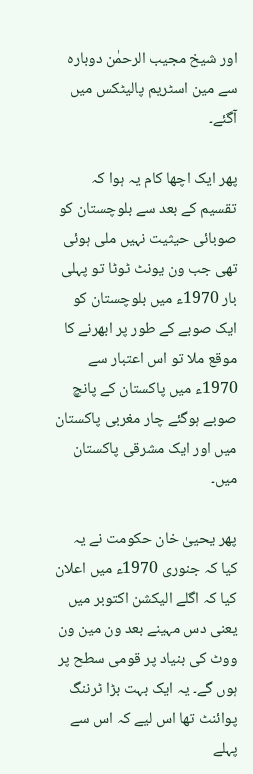اور شیخ مجیب الرحمٰن دوبارہ سے مین اسٹریم پالیٹکس میں آگئے۔

پھر ایک اچھا کام یہ ہوا کہ تقسیم کے بعد سے بلوچستان کو صوبائی حیثیت نہیں ملی ہوئی تھی جب ون یونٹ ٹوٹا تو پہلی بار 1970ء میں بلوچستان کو ایک صوبے کے طور پر ابھرنے کا موقع ملا تو اس اعتبار سے 1970ء میں پاکستان کے پانچ صوبے ہوگئے چار مغربی پاکستان میں اور ایک مشرقی پاکستان میں۔

پھر یحییٰ خان حکومت نے یہ کیا کہ جنوری 1970ء میں اعلان کیا کہ اگلے الیکشن اکتوبر میں یعنی دس مہینے بعد ون مین ون ووٹ کی بنیاد پر قومی سطح پر ہوں گے۔ یہ ایک بہت بڑا ٹرننگ پوائنٹ تھا اس لیے کہ اس سے پہلے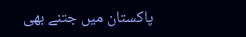پاکستان میں جتنے بھی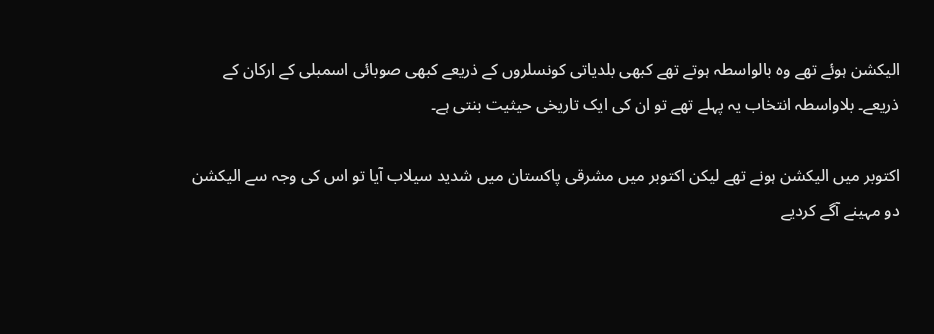الیکشن ہوئے تھے وہ بالواسطہ ہوتے تھے کبھی بلدیاتی کونسلروں کے ذریعے کبھی صوبائی اسمبلی کے ارکان کے ذریعے۔ بلاواسطہ انتخاب یہ پہلے تھے تو ان کی ایک تاریخی حیثیت بنتی ہے۔

اکتوبر میں الیکشن ہونے تھے لیکن اکتوبر میں مشرقی پاکستان میں شدید سیلاب آیا تو اس کی وجہ سے الیکشن دو مہینے آگے کردیے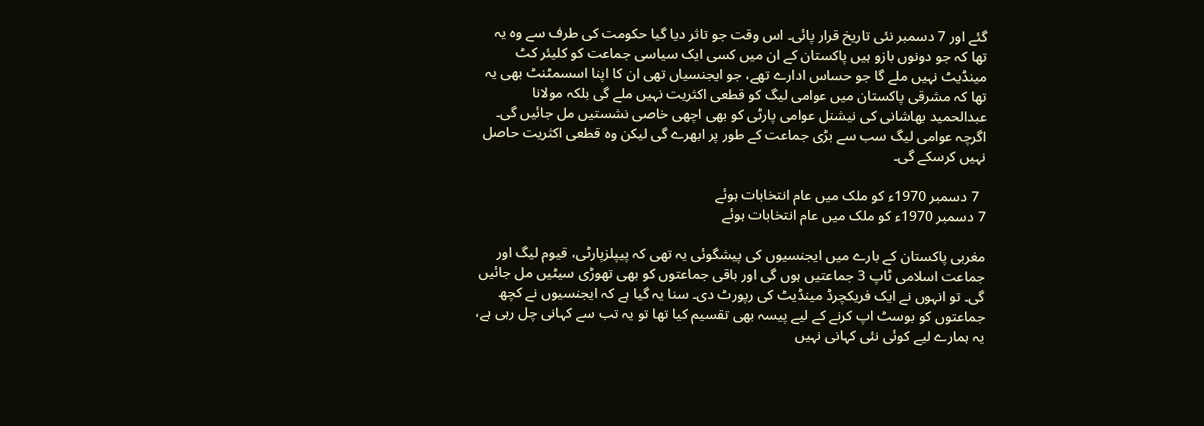گئے اور 7 دسمبر نئی تاریخ قرار پائی۔ اس وقت جو تاثر دیا گیا حکومت کی طرف سے وہ یہ تھا کہ جو دونوں بازو ہیں پاکستان کے ان میں کسی ایک سیاسی جماعت کو کلیئر کٹ مینڈیٹ نہیں ملے گا جو حساس ادارے تھے، جو ایجنسیاں تھی ان کا اپنا اسسمٹنٹ بھی یہ تھا کہ مشرقی پاکستان میں عوامی لیگ کو قطعی اکثریت نہیں ملے گی بلکہ مولانا عبدالحمید بھاشانی کی نیشنل عوامی پارٹی کو بھی اچھی خاصی نشستیں مل جائیں گی۔ اگرچہ عوامی لیگ سب سے بڑی جماعت کے طور پر ابھرے گی لیکن وہ قطعی اکثریت حاصل نہیں کرسکے گی۔

  7 دسمبر 1970ء کو ملک میں عام انتخابات ہوئے
7 دسمبر 1970ء کو ملک میں عام انتخابات ہوئے

مغربی پاکستان کے بارے میں ایجنسیوں کی پیشگوئی یہ تھی کہ پیپلزپارٹی، قیوم لیگ اور جماعت اسلامی ٹاپ 3 جماعتیں ہوں گی اور باقی جماعتوں کو بھی تھوڑی سیٹیں مل جائیں گی۔ تو انہوں نے ایک فریکچرڈ مینڈیٹ کی رپورٹ دی۔ سنا یہ گیا ہے کہ ایجنسیوں نے کچھ جماعتوں کو بوسٹ اپ کرنے کے لیے پیسہ بھی تقسیم کیا تھا تو یہ تب سے کہانی چل رہی ہے، یہ ہمارے لیے کوئی نئی کہانی نہیں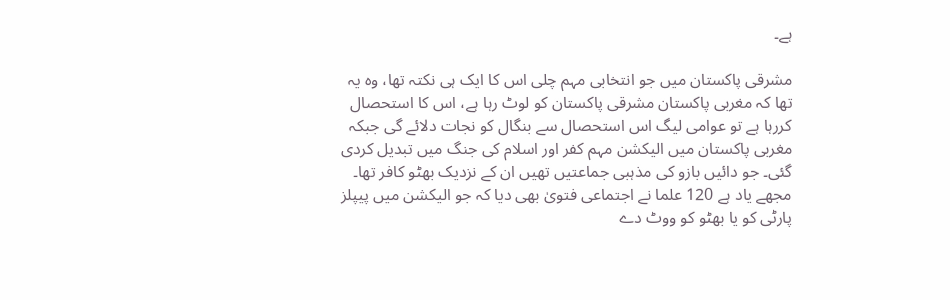ہے۔

مشرقی پاکستان میں جو انتخابی مہم چلی اس کا ایک ہی نکتہ تھا، وہ یہ تھا کہ مغربی پاکستان مشرقی پاکستان کو لوٹ رہا ہے، اس کا استحصال کررہا ہے تو عوامی لیگ اس استحصال سے بنگال کو نجات دلائے گی جبکہ مغربی پاکستان میں الیکشن مہم کفر اور اسلام کی جنگ میں تبدیل کردی گئی۔ جو دائیں بازو کی مذہبی جماعتیں تھیں ان کے نزدیک بھٹو کافر تھا۔ مجھے یاد ہے 120 علما نے اجتماعی فتویٰ بھی دیا کہ جو الیکشن میں پیپلز پارٹی کو یا بھٹو کو ووٹ دے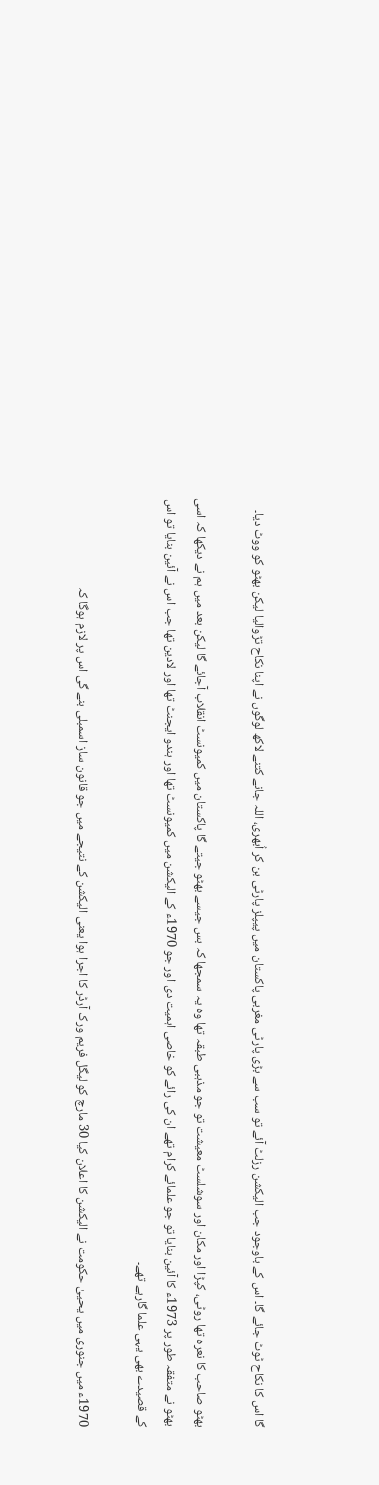گا اس کا نکاح ٹوٹ جائے گا۔ اس کے باوجود جب الیکشن رزلٹ آئے تو سب سے بڑی پارٹی مغربی پاکستان میں پیپلز پارٹی بن کر اُبھری، اللہ جانے کتنے لاکھ لوگوں نے اپنا نکاح تڑوالیا لیکن بھٹو کو ووٹ دیا۔

بھٹو صاحب کا نعرہ تھا روٹی، کپڑا اور مکان اور سوشلسٹ معیشت تو جو مذہبی طبقہ تھا وہ یہ سمجھا کہ بس جیسے بھٹو جیتے گا پاکستان میں کمیونسٹ انقلاب آجائے گا لیکن بعد میں ہم نے دیکھا کہ اسی بھٹو نے متفقہ طور پر 1973ء کا آئین بنایا تو جو علمائے کرام تھے ان کی رائے کو خاصی اہمیت دی اور جو 1970ء کے الیکشن میں کمیونسٹ تھا اور ہندو ایجنٹ تھا اور لادین تھا جب اس نے آئین بنایا تو اس کے قصیدے بھی یہی علما گارہے تھے۔

1970ء میں جنوری میں یحییٰ حکومت نے الیکشن کا اعلان کیا 30 مارچ کو لیگل فریم ورک آرڈر کا اجرا ہوا یعنی الیکشن کے نتیجے میں جو قانون ساز اسمبلی بنے گی اس پر لازم ہوگا کہ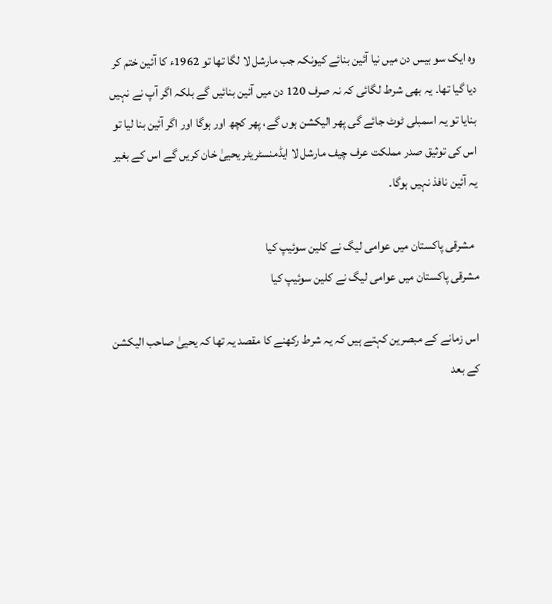وہ ایک سو بیس دن میں نیا آئین بنائے کیونکہ جب مارشل لا لگا تھا تو 1962ء کا آئین ختم کر دیا گیا تھا۔ یہ بھی شرط لگائی کہ نہ صرف 120 دن میں آئین بنائیں گے بلکہ اگر آپ نے نہیں بنایا تو یہ اسمبلی ٹوٹ جائے گی پھر الیکشن ہوں گے، پھر کچھ اور ہوگا اور اگر آئین بنا لیا تو اس کی توثیق صدر مملکت عرف چیف مارشل لا ایڈمنسٹریٹر یحییٰ خان کریں گے اس کے بغیر یہ آئین نافذ نہیں ہوگا۔

  مشرقی پاکستان میں عوامی لیگ نے کلین سوئیپ کیا
مشرقی پاکستان میں عوامی لیگ نے کلین سوئیپ کیا

اس زمانے کے مبصرین کہتے ہیں کہ یہ شرط رکھنے کا مقصد یہ تھا کہ یحییٰ صاحب الیکشن کے بعد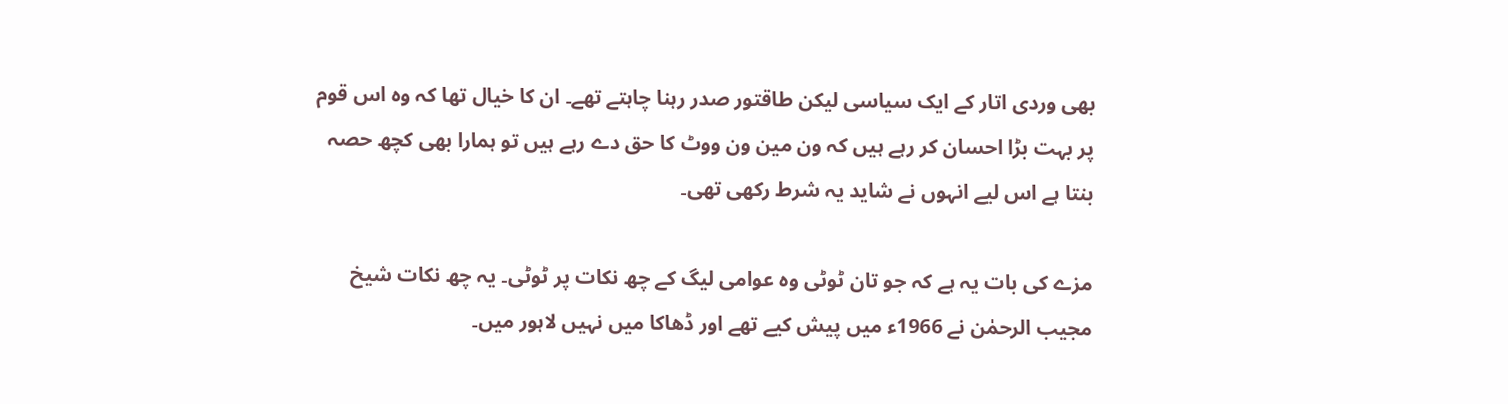بھی وردی اتار کے ایک سیاسی لیکن طاقتور صدر رہنا چاہتے تھے۔ ان کا خیال تھا کہ وہ اس قوم پر بہت بڑا احسان کر رہے ہیں کہ ون مین ون ووٹ کا حق دے رہے ہیں تو ہمارا بھی کچھ حصہ بنتا ہے اس لیے انہوں نے شاید یہ شرط رکھی تھی۔

مزے کی بات یہ ہے کہ جو تان ٹوٹی وہ عوامی لیگ کے چھ نکات پر ٹوٹی۔ یہ چھ نکات شیخ مجیب الرحمٰن نے 1966ء میں پیش کیے تھے اور ڈھاکا میں نہیں لاہور میں۔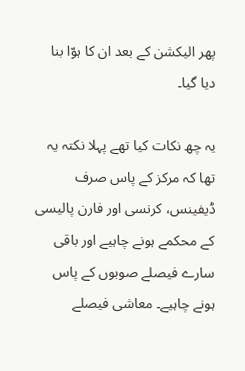پھر الیکشن کے بعد ان کا ہوّا بنا دیا گیا۔

یہ چھ نکات کیا تھے پہلا نکتہ یہ تھا کہ مرکز کے پاس صرف ڈیفینس، کرنسی اور فارن پالیسی کے محکمے ہونے چاہیے اور باقی سارے فیصلے صوبوں کے پاس ہونے چاہیے۔ معاشی فیصلے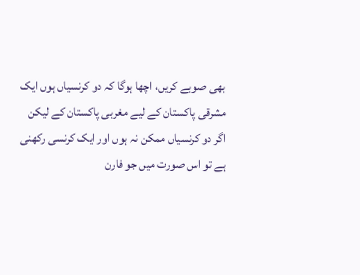بھی صوبے کریں، اچھا ہوگا کہ دو کرنسیاں ہوں ایک مشرقی پاکستان کے لیے مغربی پاکستان کے لیکن اگر دو کرنسیاں ممکن نہ ہوں اور ایک کرنسی رکھنی ہے تو اس صورت میں جو فارن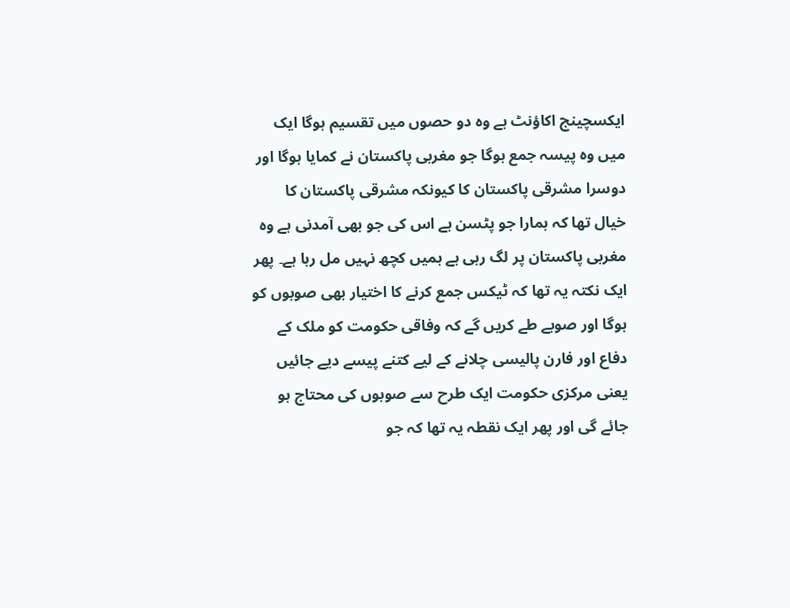ایکسچینج اکاؤنٹ ہے وہ دو حصوں میں تقسیم ہوگا ایک میں وہ پیسہ جمع ہوگا جو مغربی پاکستان نے کمایا ہوگا اور دوسرا مشرقی پاکستان کا کیونکہ مشرقی پاکستان کا خیال تھا کہ ہمارا جو پٹسن ہے اس کی جو بھی آمدنی ہے وہ مغربی پاکستان پر لگ رہی ہے ہمیں کچھ نہیں مل رہا ہے۔ پھر ایک نکتہ یہ تھا کہ ٹیکس جمع کرنے کا اختیار بھی صوبوں کو ہوگا اور صوبے طے کریں گے کہ وفاقی حکومت کو ملک کے دفاع اور فارن پالیسی چلانے کے لیے کتنے پیسے دیے جائیں یعنی مرکزی حکومت ایک طرح سے صوبوں کی محتاج ہو جائے گی اور پھر ایک نقطہ یہ تھا کہ جو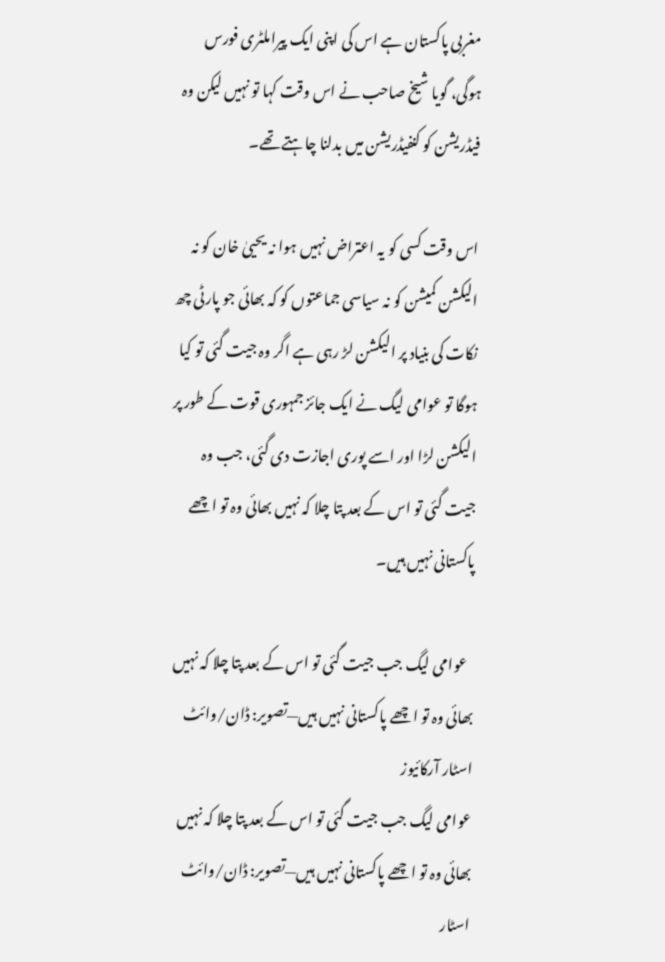مغربی پاکستان ہے اس کی اپنی ایک پیراملٹری فورس ہوگی، گویا شیخ صاحب نے اس وقت کہا تو نہیں لیکن وہ فیڈریشن کو کنفیڈریشن میں بدلنا چاہتے تھے۔

اس وقت کسی کو یہ اعتراض نہیں ہوا نہ یحییٰ خان کو نہ الیکشن کمیشن کو نہ سیاسی جماعتوں کو کہ بھائی جو پارٹی چھ نکات کی بنیاد پر الیکشن لڑ رہی ہے اگر وہ جیت گئی تو کیا ہوگا تو عوامی لیگ نے ایک جائز جمہوری قوت کے طور پر الیکشن لڑا اور اسے پوری اجازت دی گئی، جب وہ جیت گئی تو اس کے بعد پتا چلا کہ نہیں بھائی وہ تو اچھے پاکستانی نہیں ہیں۔

  عوامی لیگ جب جیت گئی تو اس کے بعد پتا چلا کہ نہیں بھائی وہ تو اچھے پاکستانی نہیں ہیں—تصویر: ڈان/وائٹ اسٹار آرکائیوز
عوامی لیگ جب جیت گئی تو اس کے بعد پتا چلا کہ نہیں بھائی وہ تو اچھے پاکستانی نہیں ہیں—تصویر: ڈان/وائٹ اسٹار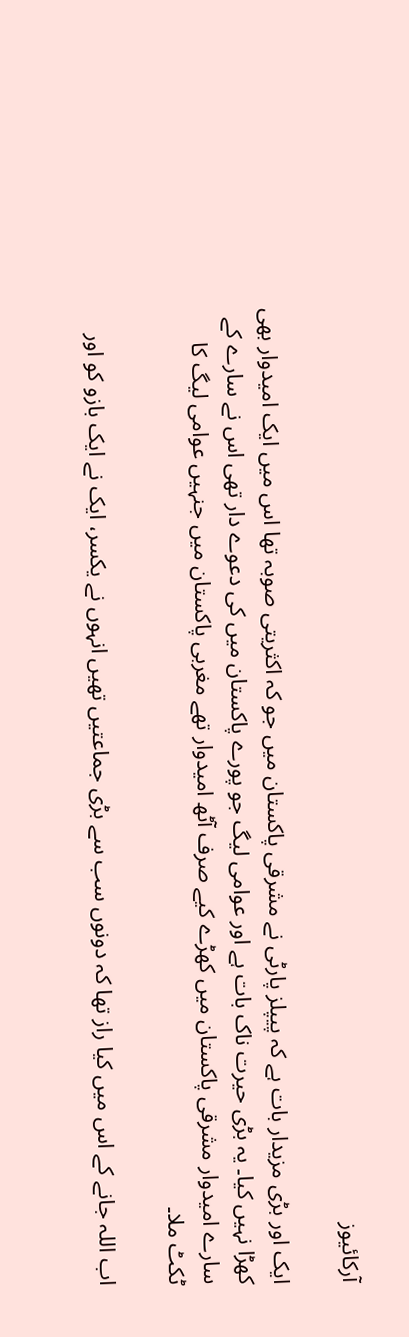آرکائیوز

ایک اور بڑی مزیدار بات ہے کہ پیپلز پارٹی نے مشرقی پاکستان میں جو کہ اکثریتی صوبہ تھا اس میں ایک امیدوار بھی کھڑا نہیں کیا۔ یہ بڑی حیرت ناک بات ہے اور عوامی لیگ جو پورے پاکستان میں کی دعوے دار تھی اس نے سارے کے سارے امیدوار مشرقی پاکستان میں کھڑے کیے صرف آٹھ امیدوار تھے مغربی پاکستان میں جنہیں عوامی لیگ کا ٹکٹ ملا۔

اب اللہ جانے کے اس میں کیا راز تھا کہ دونوں سب سے بڑی جماعتیں تھیں انہوں نے یکسر، ایک نے ایک بازو کو اور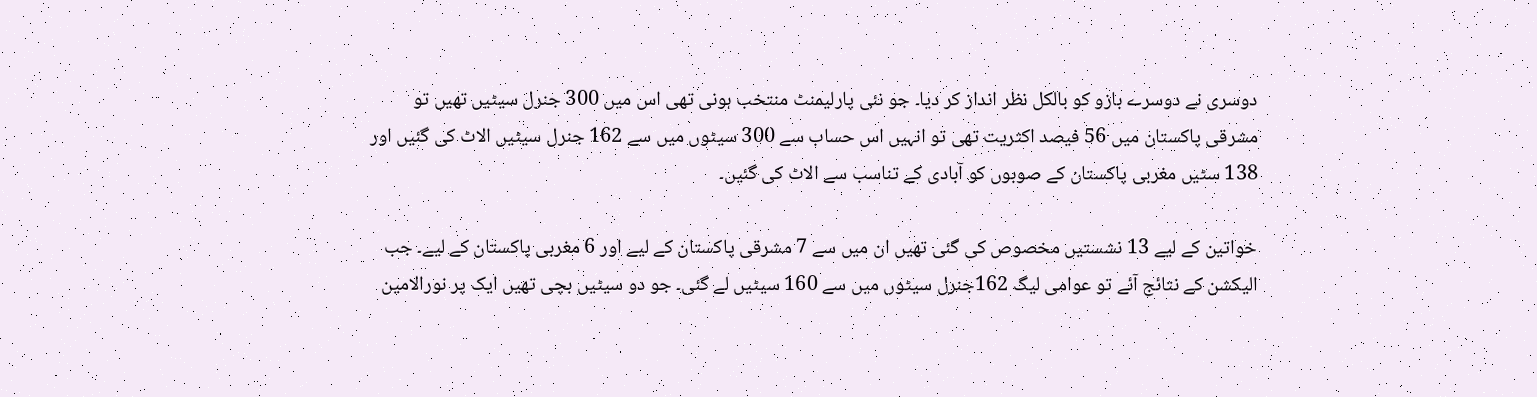دوسری نے دوسرے بازو کو بالکل نظر انداز کر دیا۔ جو نئی پارلیمنٹ منتخب ہونی تھی اس میں 300 جنرل سیٹیں تھیں تو مشرقی پاکستان میں 56 فیصد اکثریت تھی تو انہیں اس حساب سے 300 سیٹوں میں سے 162 جنرل سیٹیں الاٹ کی گئیں اور 138 سٹیں مغربی پاکستان کے صوبوں کو آبادی کے تناسب سے الاٹ کی گئیں۔

خواتین کے لیے 13 نشستیں مخصوص کی گئی تھیں ان میں سے 7 مشرقی پاکستان کے لیے اور 6 مغربی پاکستان کے لیے۔ جب الیکشن کے نتائج آئے تو عوامی لیگ 162جنرل سیٹوں میں سے 160 سیٹیں لے گئی۔ جو دو سیٹیں بچی تھیں ایک پر نورالامین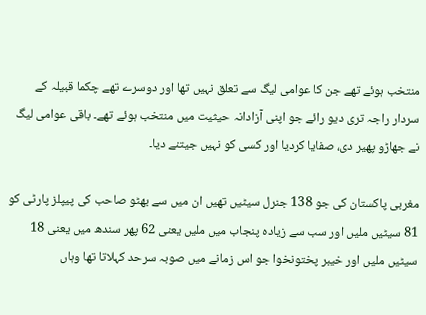منتخب ہوئے تھے جن کا عوامی لیگ سے تعلق نہیں تھا اور دوسرے تھے چکما قبیلہ کے سردار راجہ تری دیو رائے جو اپنی آزادانہ حیثیت میں منتخب ہوئے تھے۔ باقی عوامی لیگ نے جھاڑو پھیر دی، صفایا کردیا اور کسی کو نہیں جیتنے دیا۔

مغربی پاکستان کی جو 138 جنرل سیٹیں تھیں ان میں سے بھٹو صاحب کی پیپلز پارٹی کو 81 سیٹیں ملیں اور سب سے زیادہ پنجاب میں ملیں یعنی 62 پھر سندھ میں یعنی 18 سیٹیں ملیں اور خیبر پختونخوا جو اس زمانے میں صوبہ سرحد کہلاتا تھا وہاں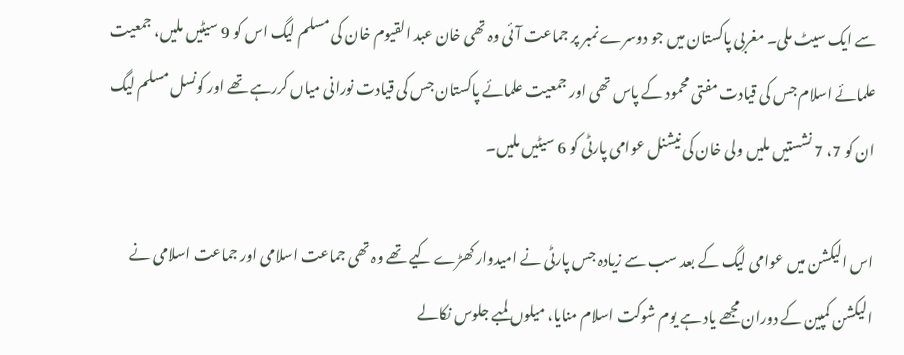سے ایک سیٹ ملی۔ مغربی پاکستان میں جو دوسرے نمبر پر جماعت آئی وہ تھی خان عبد القیوم خان کی مسلم لیگ اس کو 9 سیٹیں ملیں، جمعیت علمائے اسلام جس کی قیادت مفتی محمود کے پاس تھی اور جمعیت علمائے پاکستان جس کی قیادت نورانی میاں کررہے تھے اور کونسل مسلم لیگ ان کو 7، 7 نشستیں ملیں ولی خان کی نیشنل عوامی پارٹی کو 6 سیٹیں ملیں۔

اس الیکشن میں عوامی لیگ کے بعد سب سے زیادہ جس پارٹی نے امیدوار کھڑے کیے تھے وہ تھی جماعت اسلامی اور جماعت اسلامی نے الیکشن کمپین کے دوران مجھے یاد ہے یوم شوکت اسلام منایا، میلوں لمبے جلوس نکالے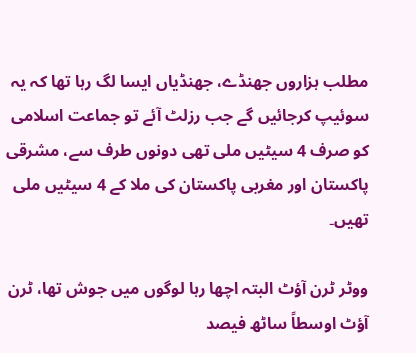مطلب ہزاروں جھنڈے، جھنڈیاں ایسا لگ رہا تھا کہ یہ سوئیپ کرجائیں گے جب رزلٹ آئے تو جماعت اسلامی کو صرف 4 سیٹیں ملی تھی دونوں طرف سے، مشرقی پاکستان اور مغربی پاکستان کی ملا کے 4 سیٹیں ملی تھیں۔

ووٹر ٹرن آؤٹ البتہ اچھا رہا لوگوں میں جوش تھا، ٹرن آؤٹ اوسطاً ساٹھ فیصد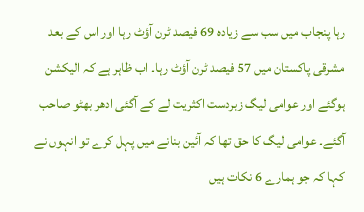رہا پنجاب میں سب سے زیادہ 69 فیصد ٹرن آؤٹ رہا اور اس کے بعد مشرقی پاکستان میں 57 فیصد ٹرن آؤٹ رہا۔ اب ظاہر ہے کہ الیکشن ہوگئے اور عوامی لیگ زبردست اکثریت لے کے آگئی ادھر بھٹو صاحب آگئے۔ عوامی لیگ کا حق تھا کہ آئین بنانے میں پہل کرے تو انہوں نے کہا کہ جو ہمارے 6 نکات ہیں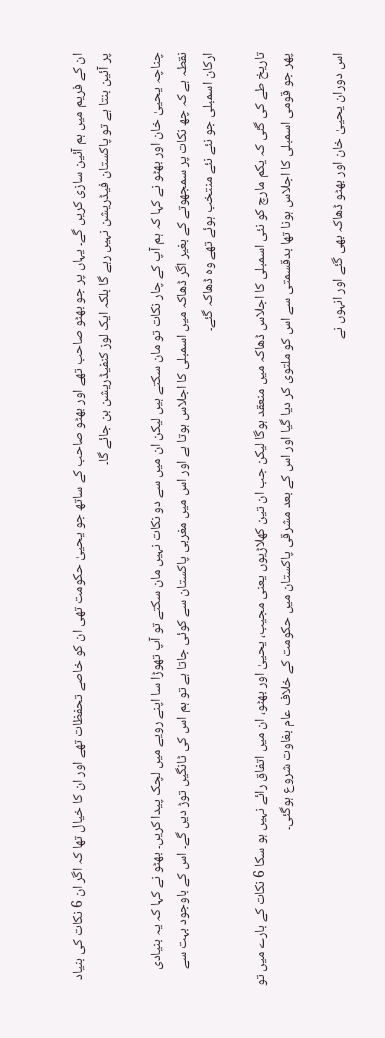ان کے فریم میں ہم آئین سازی کریں گے۔ یہاں پر جو بھٹو صاحب تھے اور بھٹو صاحب کے ساتھ جو یحییٰ حکومت تھی ان کو خاصے تحفظات تھے اور ان کا خیال تھا کہ اگر ان 6 نکات کی بنیاد پر آئین بنتا ہے تو پاکستان فیڈریشن نہیں رہے گا بلکہ ایک لوز کنفیڈریشن بن جائے گا۔

چناچہ یحییٰ خان اور بھٹو نے کہا کہ ہم آپ کے چار نکات تو مان سکتے ہیں لیکن ان میں سے دو نکات نہیں مان سکتے تو آپ تھوڑا سا اپنے رویے میں لچک پیدا کریں۔ بھٹو نے کہا کہ یہ بنیادی نقطہ ہے کہ چھ نکات پر سمجھوتے کے بغیر اگر ڈھاکہ میں اسمبلی کا اجلاس ہوتا ہے اور اس میں مغربی پاکستان سے کوئی جاتا ہے تو ہم اس کی ٹانگیں توڑ دیں گے۔ اس کے باوجود بہت سے ارکان اسمبلی جو نئے نئے منتخب ہوئے تھے وہ ڈھاکہ گئے۔

تاریخ طے کی گئی کہ یکم مارچ کو نئی اسمبلی کا اجلاس ڈھاکہ میں منعقد ہوگا لیکن جب ان تین کھلاڑیوں یعنی مجیب، یحییٰ اور بھٹو، ان میں اتفاق رائے نہیں ہو سکا 6 نکات کے بارے میں تو پھر جو قومی اسمبلی کا اجلاس ہونا تھا بدقسمتی سے اس کو ملتوی کر دیا گیا اور اس کے بعد مشرقی پاکستان میں حکومت کے خلاف عام بغاوت شروع ہوگئی۔

اس دوران یحییٰ خان اور بھٹو ڈھاکہ بھی گئے اور انہوں نے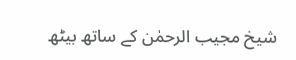شیخ مجیب الرحمٰن کے ساتھ بیٹھ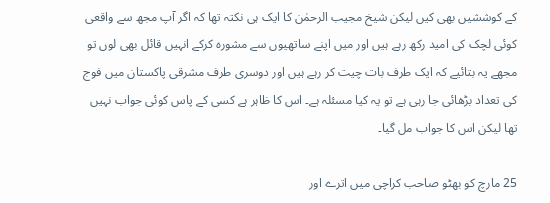کے کوششیں بھی کیں لیکن شیخ مجیب الرحمٰن کا ایک ہی نکتہ تھا کہ اگر آپ مجھ سے واقعی کوئی لچک کی امید رکھ رہے ہیں اور میں اپنے ساتھیوں سے مشورہ کرکے انہیں قائل بھی لوں تو مجھے یہ بتائیے کہ ایک طرف بات چیت کر رہے ہیں اور دوسری طرف مشرقی پاکستان میں فوج کی تعداد بڑھائی جا رہی ہے تو یہ کیا مسئلہ ہے۔ اس کا ظاہر ہے کسی کے پاس کوئی جواب نہیں تھا لیکن اس کا جواب مل گیا۔

25 مارچ کو بھٹو صاحب کراچی میں اترے اور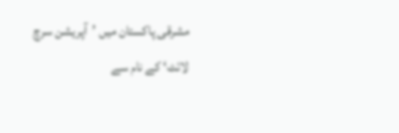مشرقی پاکستان میں ’آپریشن سرچ لائٹ‘ کے نام سے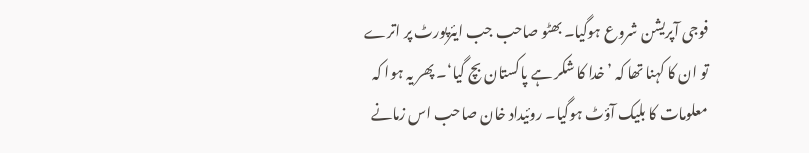فوجی آپریشن شروع ہوگیا۔ بھٹو صاحب جب ایئرپورٹ پر اترے تو ان کا کہنا تھا کہ ’خدا کا شکر ہے پاکستان بچ گیا‘۔ پھر یہ ہوا کہ معلومات کا بلیک آؤٹ ہوگیا۔ روئیداد خان صاحب اس زمانے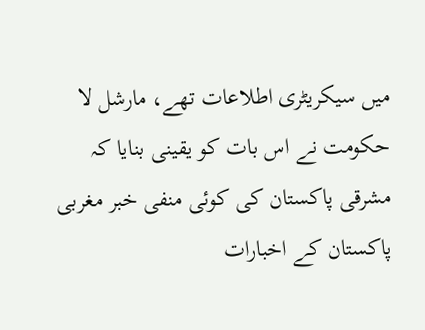میں سیکریٹری اطلاعات تھے، مارشل لا حکومت نے اس بات کو یقینی بنایا کہ مشرقی پاکستان کی کوئی منفی خبر مغربی پاکستان کے اخبارات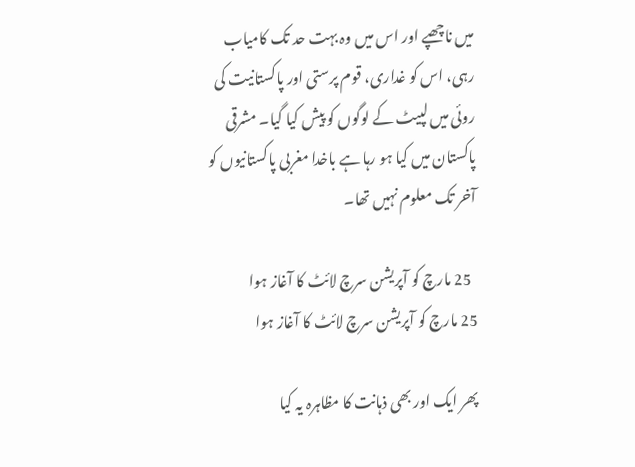میں ناچھپے اور اس میں وہ بہت حد تک کامیاب رہی، اس کو غداری، قوم پرستی اور پاکستانیت کی روئی میں لپیٹ کے لوگوں کو پیش کیا گیا۔ مشرقی پاکستان میں کیا ہو رہا ہے باخدا مغربی پاکستانیوں کو آخر تک معلوم نہیں تھا۔

  25 مارچ کو آپریشن سرچ لائٹ کا آغاز ہوا
25 مارچ کو آپریشن سرچ لائٹ کا آغاز ہوا

پھر ایک اور بھی ذہانت کا مظاہرہ یہ کیا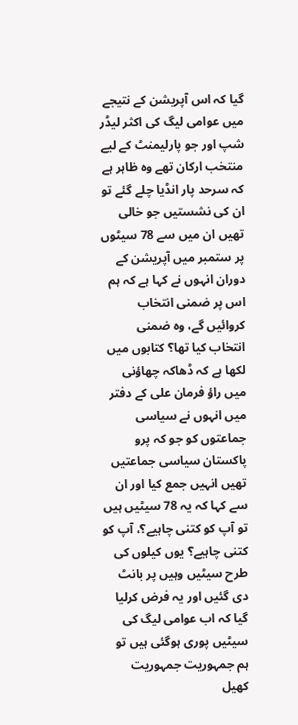گیا کہ اس آپریشن کے نتیجے میں عوامی لیگ کی اکثر لیڈر شپ اور جو پارلیمنٹ کے لیے منتخب ارکان تھے وہ ظاہر ہے کہ سرحد پار انڈیا چلے گئے تو ان کی نشستیں جو خالی تھیں ان میں سے 78 سیٹوں پر ستمبر میں آپریشن کے دوران انہوں نے کہا ہے کہ ہم اس پر ضمنی انتخاب کروائیں گے، وہ ضمنی انتخاب کیا تھا؟ کتابوں میں لکھا ہے کہ ڈھاکہ چھاؤنی میں راؤ فرمان علی کے دفتر میں انہوں نے سیاسی جماعتوں کو جو کہ پرو پاکستان سیاسی جماعتیں تھیں انہیں جمع کیا اور ان سے کہا کہ یہ 78 سیٹیں ہیں تو آپ کو کتنی چاہیے؟، آپ کو کتنی چاہیے؟ یوں کیلوں کی طرح سیٹیں وہیں پر بانٹ دی گئیں اور یہ فرض کرلیا گیا کہ اب عوامی لیگ کی سیٹیں پوری ہوگئی ہیں تو ہم جمہوریت جمہوریت کھیل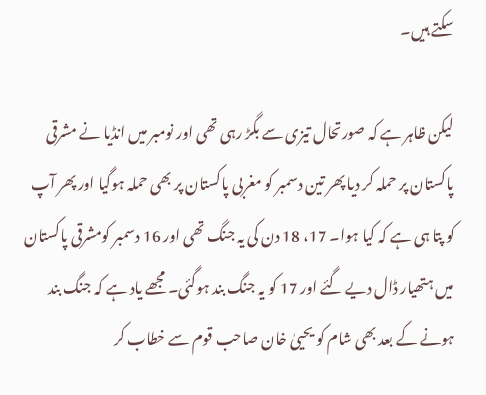سکتے ہیں۔

لیکن ظاہر ہے کہ صورتحال تیزی سے بگڑ رہی تھی اور نومبر میں انڈیا نے مشرقی پاکستان پر حملہ کر دیا پھر تین دسمبر کو مغربی پاکستان پر بھی حملہ ہوگیا اور پھر آپ کو پتا ہی ہے کہ کیا ہوا۔ 17، 18 دن کی یہ جنگ تھی اور 16 دسمبر کومشرقی پاکستان میں ہتھیار ڈال دیے گئے اور 17 کو یہ جنگ بند ہوگئی۔ مجھے یاد ہے کہ جنگ بند ہونے کے بعد بھی شام کو یحییٰ خان صاحب قوم سے خطاب کر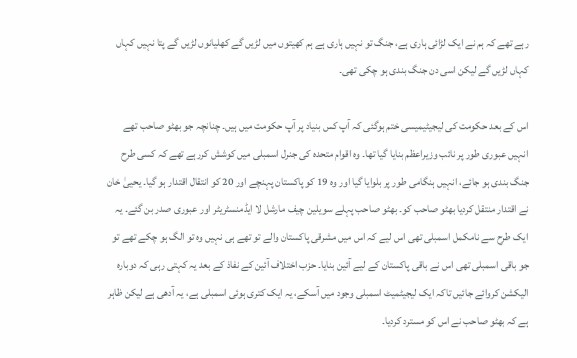رہے تھے کہ ہم نے ایک لڑائی ہاری ہے، جنگ تو نہیں ہاری ہے ہم کھیتوں میں لڑیں گے کھلیانوں لڑیں گے پتا نہیں کہاں کہاں لڑیں گے لیکن اسی دن جنگ بندی ہو چکی تھی۔

اس کے بعد حکومت کی لیجیٹیمیسی ختم ہوگئی کہ آپ کس بنیاد پر آپ حکومت میں ہیں۔ چنانچہ جو بھٹو صاحب تھے انہیں عبوری طور پر نائب وزیراعظم بنایا گیا تھا۔ وہ اقوام متحدہ کی جنرل اسمبلی میں کوشش کررہے تھے کہ کسی طرح جنگ بندی ہو جائے، انہیں ہنگامی طور پر بلوایا گیا اور وہ 19 کو پاکستان پہنچے اور 20 کو انتقال اقتدار ہو گیا۔ یحییٰ خان نے اقتدار منتقل کردیا بھٹو صاحب کو۔ بھٹو صاحب پہلے سویلین چیف مارشل لا ایڈمنسٹریٹر اور عبوری صدر بن گئے۔ یہ ایک طرح سے نامکمل اسمبلی تھی اس لیے کہ اس میں مشرقی پاکستان والے تو تھے ہی نہیں وہ تو الگ ہو چکے تھے تو جو باقی اسمبلی تھی اس نے باقی پاکستان کے لیے آئین بنایا۔ حزب اختلاف آئین کے نفاذ کے بعد یہ کہتی رہی کہ دوبارہ الیکشن کروائے جائیں تاکہ ایک لیجیٹمیٹ اسمبلی وجود میں آسکے، یہ ایک کتری ہوئی اسمبلی ہے، یہ آدھی ہے لیکن ظاہر ہے کہ بھٹو صاحب نے اس کو مسترد کردیا۔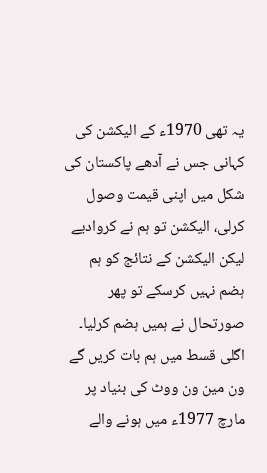یہ تھی 1970ء کے الیکشن کی کہانی جس نے آدھے پاکستان کی شکل میں اپنی قیمت وصول کرلی، الیکشن تو ہم نے کروادیے لیکن الیکشن کے نتائج کو ہم ہضم نہیں کرسکے تو پھر صورتحال نے ہمیں ہضم کرلیا۔ اگلی قسط میں ہم بات کریں گے ون مین ون ووٹ کی بنیاد پر مارچ 1977ء میں ہونے والے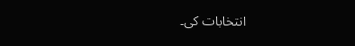انتخابات کی۔